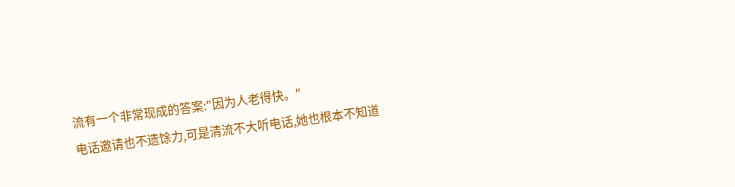流有一个非常现成的答案:"因为人老得快。"
电话邀请也不遗馀力,可是清流不大听电话,她也根本不知道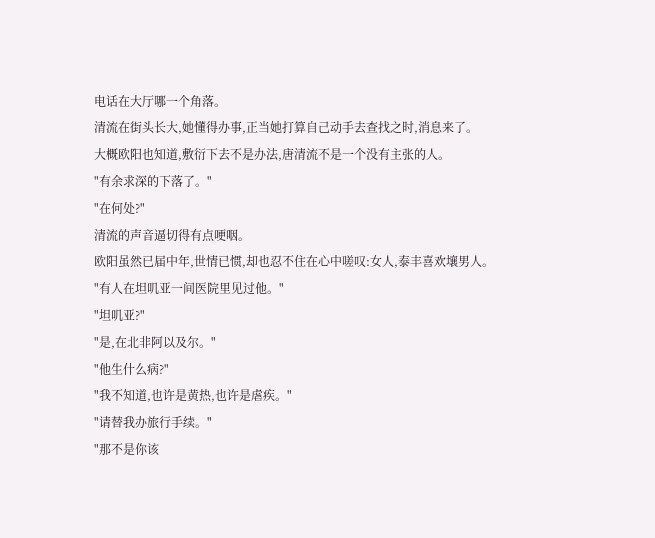电话在大厅哪一个角落。
清流在街头长大,她懂得办事,正当她打算自己动手去查找之时,消息来了。
大概欧阳也知道,敷衍下去不是办法,唐清流不是一个没有主张的人。
"有余求深的下落了。"
"在何处?"
清流的声音逼切得有点哽咽。
欧阳虽然已届中年,世情已惯,却也忍不住在心中嗟叹:女人,泰丰喜欢壤男人。
"有人在坦叽亚一间医院里见过他。"
"坦叽亚?"
"是,在北非阿以及尔。"
"他生什么病?"
"我不知道,也许是黄热,也许是虐疾。"
"请替我办旅行手续。"
"那不是你该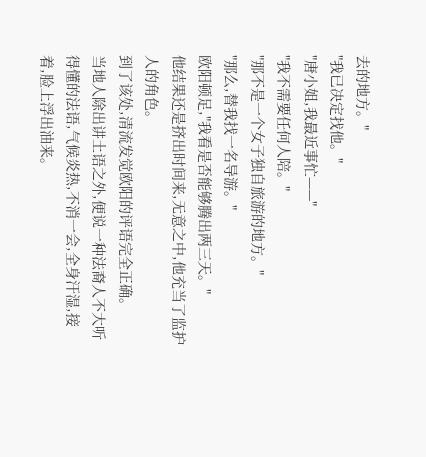去的地方。"
"我已决定找他。"
"唐小姐,我最近事忙——"
"我不需要任何人陪。"
"那不是一个女子独自旅游的地方。"
"那么,替我找一名导游。"
欧阳顿足,"我看是否能够腾出两三天。"
他结果还是挤出时间来,无意之中,他充当了监护人的角色。
到了该处,清流发觉欧阳的评语完全正确。
当地人除出讲土语之外,便说一种法裔人不大听得懂的法语,气候炎热,不消一会,全身汗湿,接着,脸上浮出油来。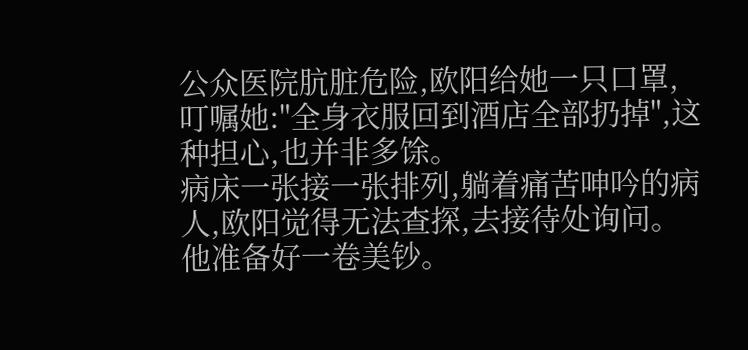公众医院肮脏危险,欧阳给她一只口罩,叮嘱她:"全身衣服回到酒店全部扔掉",这种担心,也并非多馀。
病床一张接一张排列,躺着痛苦呻吟的病人,欧阳觉得无法查探,去接待处询问。
他准备好一卷美钞。